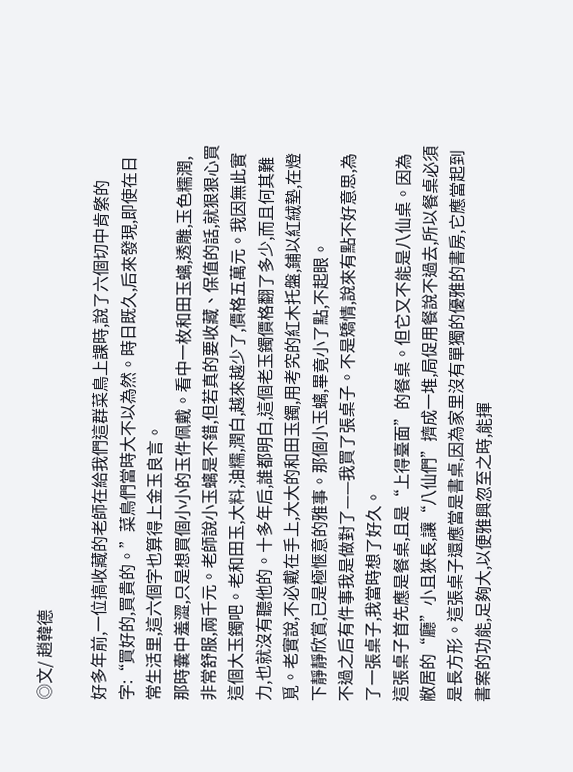◎文/ 趙韓德

好多年前,一位搞收藏的老師在給我們這群菜鳥上課時,說了六個切中肯綮的字:“買好的,買貴的。”菜鳥們當時大不以為然。時日既久,后來發現,即使在日常生活里,這六個字也算得上金玉良言。
那時囊中羞澀,只是想買個小小的玉件佩戴。看中一枚和田玉螭,透雕,玉色糯潤,非常舒服,兩千元。老師說小玉螭是不錯,但若真的要收藏、保值的話,就狠狠心買這個大玉鐲吧。老和田玉,大料,油糯,潤白,越來越少了,價格五萬元。我因無此實力,也就沒有聽他的。十多年后,誰都明白,這個老玉鐲價格翻了多少,而且何其難覓。老實說,不必戴在手上,大大的和田玉鐲,用考究的紅木托盤,鋪以紅絨墊,在燈下靜靜欣賞,已是極愜意的雅事。那個小玉螭,畢竟小了點,不起眼。
不過之后有件事我是做對了——我買了張桌子。不是矯情,說來有點不好意思,為了一張桌子,我當時想了好久。
這張桌子首先應是餐桌,且是“上得臺面”的餐桌。但它又不能是八仙桌。因為敝居的“廳”小且狹長,讓“八仙們”擠成一堆,局促用餐說不過去,所以餐桌必須是長方形。這張桌子還應當是書桌,因為家里沒有單獨的優雅的書房,它應當起到書案的功能,足夠大,以便雅興忽至之時,能揮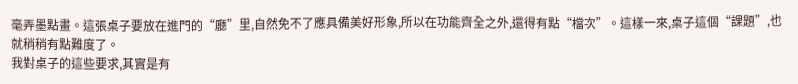毫弄墨點畫。這張桌子要放在進門的“廳”里,自然免不了應具備美好形象,所以在功能齊全之外,還得有點“檔次”。這樣一來,桌子這個“課題”,也就稍稍有點難度了。
我對桌子的這些要求,其實是有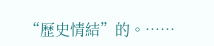“歷史情結”的。……